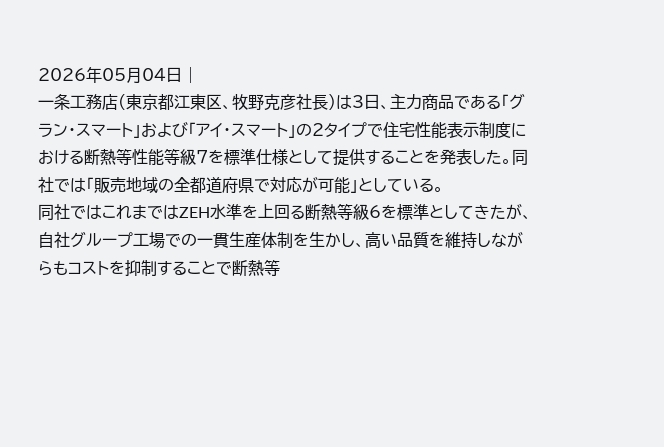2026年05月04日 |
一条工務店(東京都江東区、牧野克彦社長)は3日、主力商品である「グラン・スマート」および「アイ・スマート」の2タイプで住宅性能表示制度における断熱等性能等級7を標準仕様として提供することを発表した。同社では「販売地域の全都道府県で対応が可能」としている。
同社ではこれまではZEH水準を上回る断熱等級6を標準としてきたが、自社グループ工場での一貫生産体制を生かし、高い品質を維持しながらもコストを抑制することで断熱等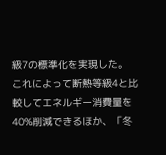級7の標準化を実現した。
これによって断熱等級4と比較してエネルギー消費量を40%削減できるほか、「冬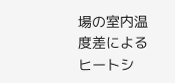場の室内温度差によるヒートシ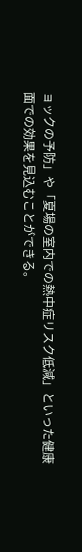ョックの予防」や「夏場の室内での熱中症リスク低減」といった健康面での効果を見込むことができる。